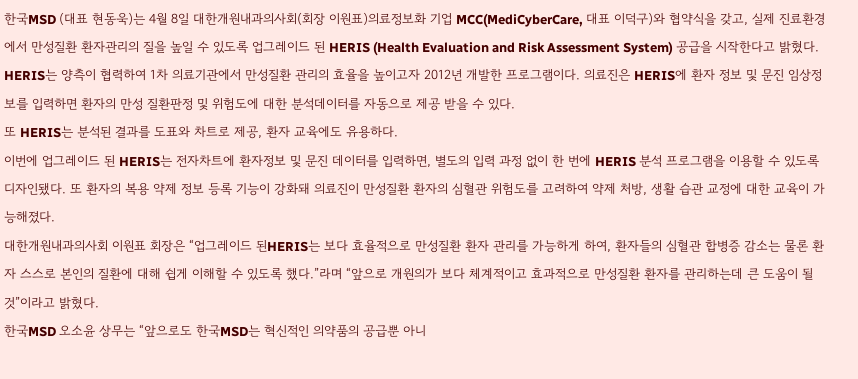한국MSD (대표 현동욱)는 4월 8일 대한개원내과의사회(회장 이원표)의료정보화 기업 MCC(MediCyberCare, 대표 이덕구)와 협약식을 갖고, 실제 진료환경에서 만성질환 환자관리의 질을 높일 수 있도록 업그레이드 된 HERIS (Health Evaluation and Risk Assessment System) 공급을 시작한다고 밝혔다.
HERIS는 양측이 협력하여 1차 의료기관에서 만성질환 관리의 효율을 높이고자 2012년 개발한 프로그램이다. 의료진은 HERIS에 환자 정보 및 문진 임상정보를 입력하면 환자의 만성 질환판정 및 위험도에 대한 분석데이터를 자동으로 제공 받을 수 있다.
또 HERIS는 분석된 결과를 도표와 차트로 제공, 환자 교육에도 유용하다.
이번에 업그레이드 된 HERIS는 전자차트에 환자정보 및 문진 데이터를 입력하면, 별도의 입력 과정 없이 한 번에 HERIS 분석 프로그램을 이용할 수 있도록 디자인됐다. 또 환자의 복용 약제 정보 등록 기능이 강화돼 의료진이 만성질환 환자의 심혈관 위험도를 고려하여 약제 처방, 생활 습관 교정에 대한 교육이 가능해졌다.
대한개원내과의사회 이원표 회장은 “업그레이드 된HERIS는 보다 효율적으로 만성질환 환자 관리를 가능하게 하여, 환자들의 심혈관 합병증 감소는 물론 환자 스스로 본인의 질환에 대해 쉽게 이해할 수 있도록 했다.”라며 “앞으로 개원의가 보다 체계적이고 효과적으로 만성질환 환자를 관리하는데 큰 도움이 될 것”이라고 밝혔다.
한국MSD 오소윤 상무는 “앞으로도 한국MSD는 혁신적인 의약품의 공급뿐 아니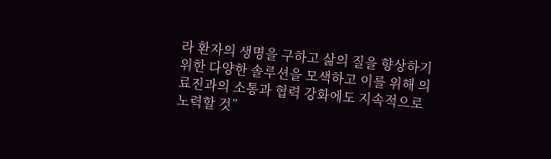라 환자의 생명을 구하고 삶의 질을 향상하기 위한 다양한 솔루션을 모색하고 이를 위해 의료진과의 소통과 협력 강화에도 지속적으로 노력할 것”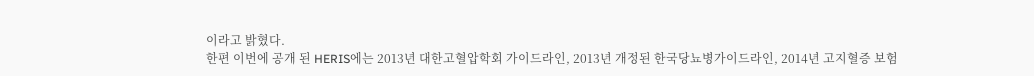이라고 밝혔다.
한편 이번에 공개 된 HERIS에는 2013년 대한고혈압학회 가이드라인, 2013년 개정된 한국당뇨병가이드라인, 2014년 고지혈증 보험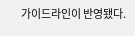가이드라인이 반영됐다.